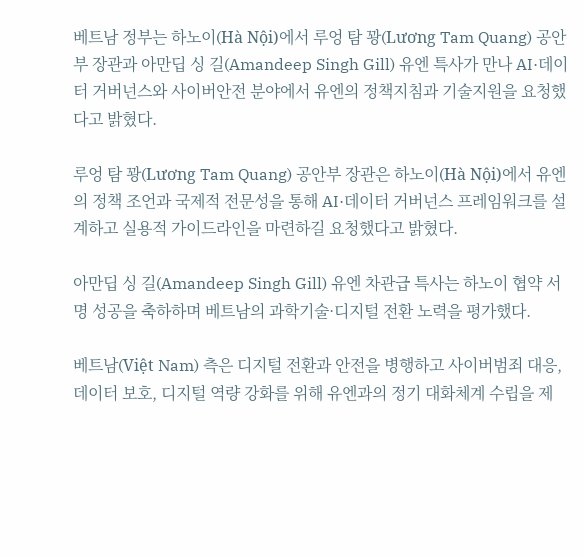베트남 정부는 하노이(Hà Nội)에서 루엉 탐 꽝(Lương Tam Quang) 공안부 장관과 아만딥 싱 길(Amandeep Singh Gill) 유엔 특사가 만나 AI·데이터 거버넌스와 사이버안전 분야에서 유엔의 정책지침과 기술지원을 요청했다고 밝혔다.

루엉 탐 꽝(Lương Tam Quang) 공안부 장관은 하노이(Hà Nội)에서 유엔의 정책 조언과 국제적 전문성을 통해 AI·데이터 거버넌스 프레임워크를 설계하고 실용적 가이드라인을 마련하길 요청했다고 밝혔다.

아만딥 싱 길(Amandeep Singh Gill) 유엔 차관급 특사는 하노이 협약 서명 성공을 축하하며 베트남의 과학기술·디지털 전환 노력을 평가했다.

베트남(Việt Nam) 측은 디지털 전환과 안전을 병행하고 사이버범죄 대응, 데이터 보호, 디지털 역량 강화를 위해 유엔과의 정기 대화체계 수립을 제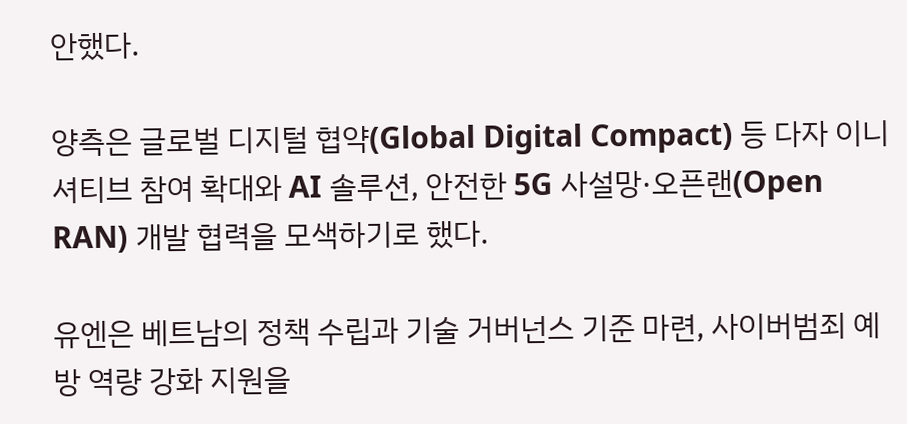안했다.

양측은 글로벌 디지털 협약(Global Digital Compact) 등 다자 이니셔티브 참여 확대와 AI 솔루션, 안전한 5G 사설망·오픈랜(Open RAN) 개발 협력을 모색하기로 했다.

유엔은 베트남의 정책 수립과 기술 거버넌스 기준 마련, 사이버범죄 예방 역량 강화 지원을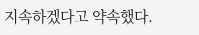지속하겠다고 약속했다.